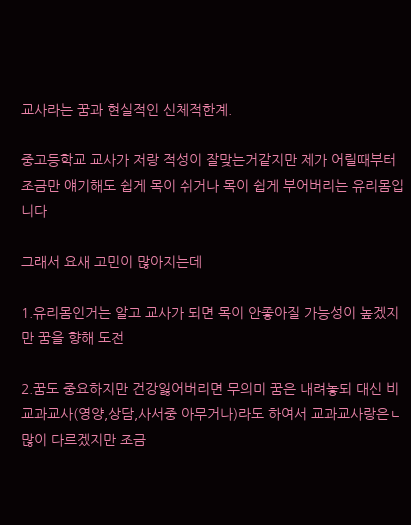교사라는 꿈과 현실적인 신체적한계.

중고등학교 교사가 저랑 적성이 잘맞는거같지만 제가 어릴때부터 조금만 얘기해도 쉽게 목이 쉬거나 목이 쉽게 부어버리는 유리몸입니다

그래서 요새 고민이 많아지는데

1.유리몸인거는 알고 교사가 되면 목이 안좋아질 가능성이 높겠지만 꿈을 향해 도전

2.꿈도 중요하지만 건강잃어버리면 무의미 꿈은 내려놓되 대신 비교과교사(영양,상담,사서중 아무거나)라도 하여서 교과교사랑은ㄴ많이 다르겠지만 조금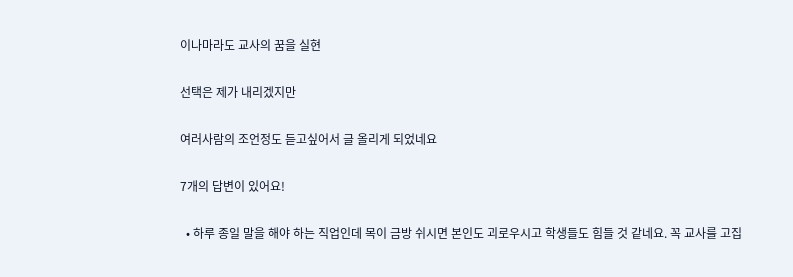이나마라도 교사의 꿈을 실현

선택은 제가 내리겠지만

여러사람의 조언정도 듣고싶어서 글 올리게 되었네요

7개의 답변이 있어요!

  • 하루 종일 말을 해야 하는 직업인데 목이 금방 쉬시면 본인도 괴로우시고 학생들도 힘들 것 같네요. 꼭 교사를 고집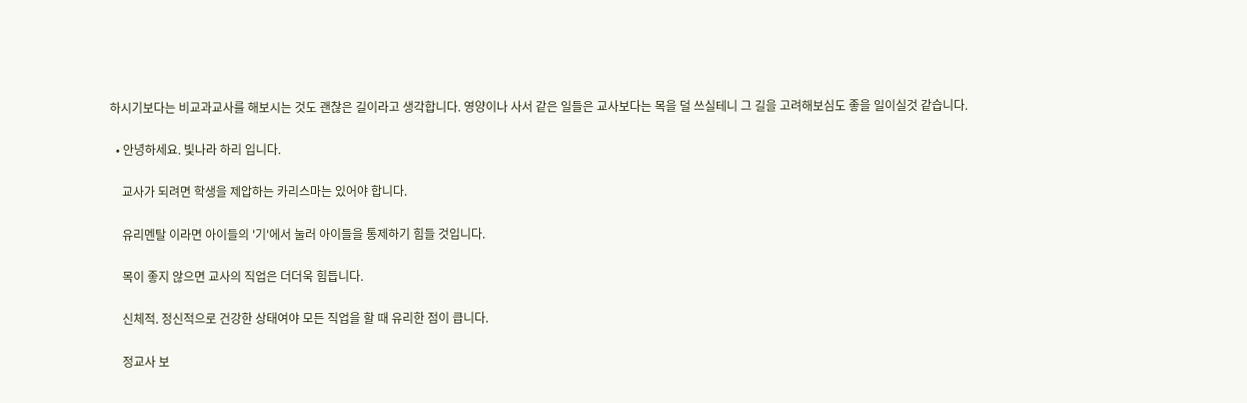하시기보다는 비교과교사를 해보시는 것도 괜찮은 길이라고 생각합니다. 영양이나 사서 같은 일들은 교사보다는 목을 덜 쓰실테니 그 길을 고려해보심도 좋을 일이실것 같습니다.

  • 안녕하세요. 빛나라 하리 입니다.

    교사가 되려면 학생을 제압하는 카리스마는 있어야 합니다.

    유리멘탈 이라면 아이들의 '기'에서 눌러 아이들을 통제하기 힘들 것입니다.

    목이 좋지 않으면 교사의 직업은 더더욱 힘듭니다.

    신체적. 정신적으로 건강한 상태여야 모든 직업을 할 때 유리한 점이 큽니다.

    정교사 보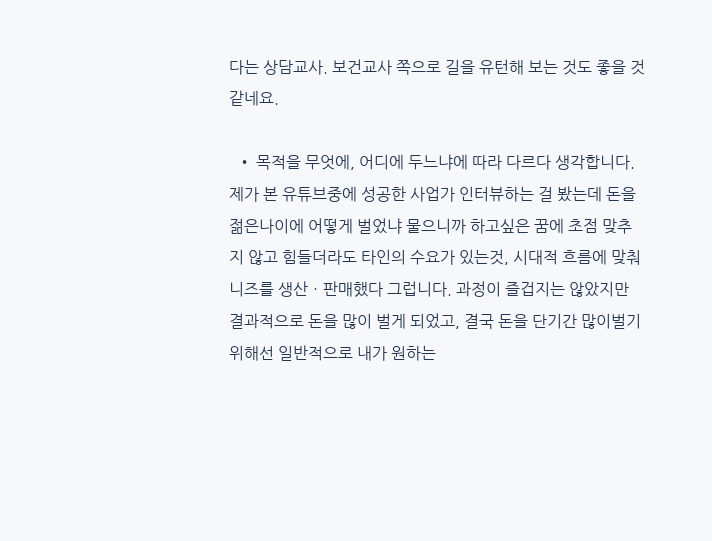다는 상담교사. 보건교사 쪽으로 길을 유턴해 보는 것도 좋을 것 같네요.

  • 목적을 무엇에, 어디에 두느냐에 따라 다르다 생각합니다. 제가 본 유튜브중에 성공한 사업가 인터뷰하는 걸 봤는데 돈을 젊은나이에 어떻게 벌었냐 물으니까 하고싶은 꿈에 초점 맞추지 않고 힘들더라도 타인의 수요가 있는것, 시대적 흐름에 맞춰 니즈를 생산ㆍ판매했다 그럽니다. 과정이 즐겁지는 않았지만 결과적으로 돈을 많이 벌게 되었고, 결국 돈을 단기간 많이벌기 위해선 일반적으로 내가 원하는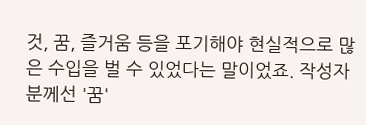것, 꿈, 즐거움 등을 포기해야 현실적으로 많은 수입을 벌 수 있었다는 말이었죠. 작성자분께선 '꿈'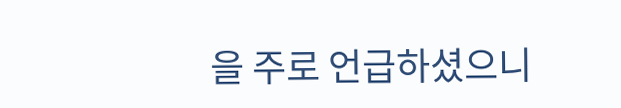을 주로 언급하셨으니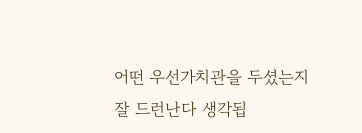어떤 우선가치관을 두셨는지 잘 드런난다 생각됩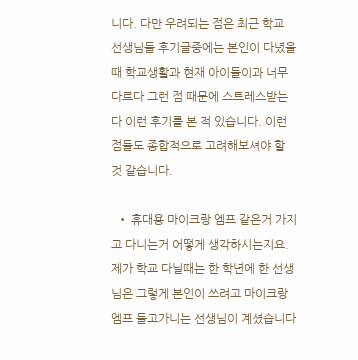니다. 다만 우려되는 점은 최근 학교 선생님들 후기글중에는 본인이 다녔을 때 학교생활과 현재 아이들이과 너무 다르다 그런 점 때문에 스트레스받는다 이런 후기를 본 적 있습니다. 이런 점들도 종합적으로 고려해보셔야 할 것 같습니다.

  • 휴대용 마이크랑 엠프 같은거 가지고 다니는거 어떻게 생각하시는지요. 제가 학교 다닐때는 한 학년에 한 선생님은 그렇게 본인이 쓰려고 마이크랑 엠프 들고가니는 선생님이 계셨습니다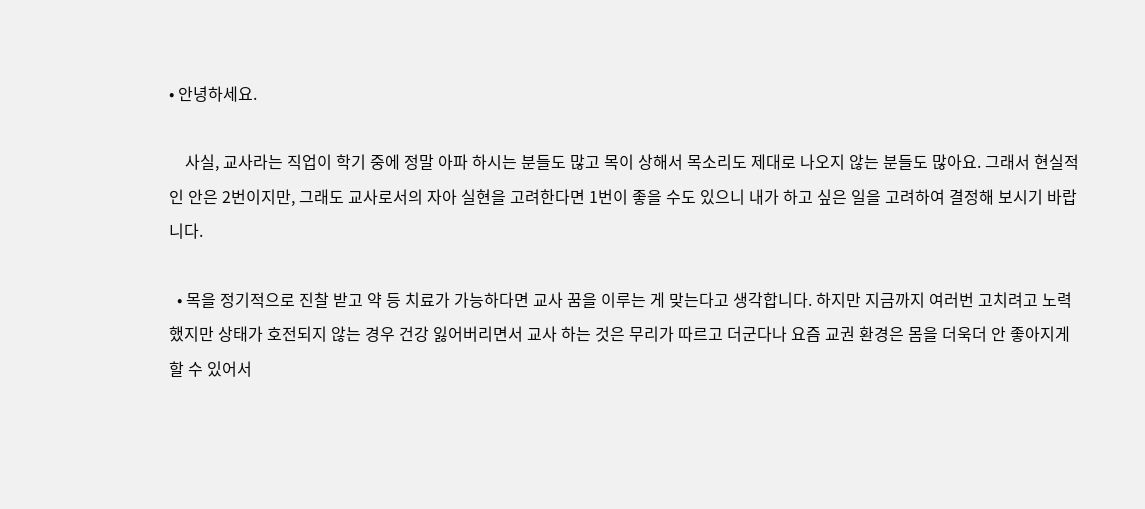• 안녕하세요.

    사실, 교사라는 직업이 학기 중에 정말 아파 하시는 분들도 많고 목이 상해서 목소리도 제대로 나오지 않는 분들도 많아요. 그래서 현실적인 안은 2번이지만, 그래도 교사로서의 자아 실현을 고려한다면 1번이 좋을 수도 있으니 내가 하고 싶은 일을 고려하여 결정해 보시기 바랍니다.

  • 목을 정기적으로 진찰 받고 약 등 치료가 가능하다면 교사 꿈을 이루는 게 맞는다고 생각합니다. 하지만 지금까지 여러번 고치려고 노력 했지만 상태가 호전되지 않는 경우 건강 잃어버리면서 교사 하는 것은 무리가 따르고 더군다나 요즘 교권 환경은 몸을 더욱더 안 좋아지게 할 수 있어서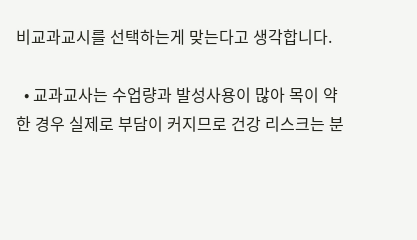비교과교시를 선택하는게 맞는다고 생각합니다.

  • 교과교사는 수업량과 발성사용이 많아 목이 약한 경우 실제로 부담이 커지므로 건강 리스크는 분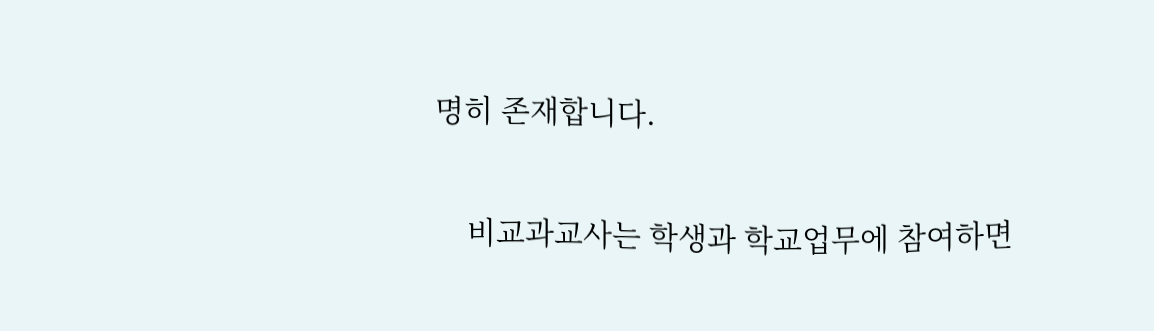명히 존재합니다.

    비교과교사는 학생과 학교업무에 참여하면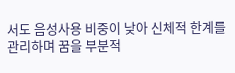서도 음성사용 비중이 낮아 신체적 한계를 관리하며 꿈을 부분적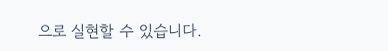으로 실현할 수 있습니다.